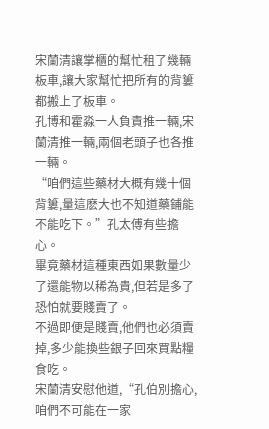宋蘭清讓掌櫃的幫忙租了幾輛板車,讓大家幫忙把所有的背簍都搬上了板車。
孔博和霍淼一人負責推一輛,宋蘭清推一輛,兩個老頭子也各推一輛。
“咱們這些藥材大概有幾十個背簍,量這麽大也不知道藥鋪能不能吃下。”孔太傅有些擔心。
畢竟藥材這種東西如果數量少了還能物以稀為貴,但若是多了恐怕就要賤賣了。
不過即便是賤賣,他們也必須賣掉,多少能換些銀子回來買點糧食吃。
宋蘭清安慰他道,“孔伯別擔心,咱們不可能在一家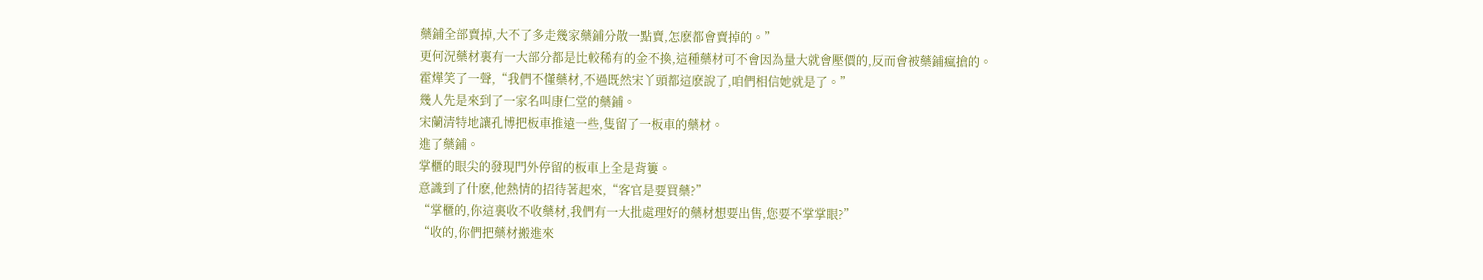藥鋪全部賣掉,大不了多走幾家藥鋪分散一點賣,怎麽都會賣掉的。”
更何況藥材裏有一大部分都是比較稀有的金不換,這種藥材可不會因為量大就會壓價的,反而會被藥鋪瘋搶的。
霍燁笑了一聲,“我們不懂藥材,不過既然宋丫頭都這麽說了,咱們相信她就是了。”
幾人先是來到了一家名叫康仁堂的藥鋪。
宋蘭清特地讓孔博把板車推遠一些,隻留了一板車的藥材。
進了藥鋪。
掌櫃的眼尖的發現門外停留的板車上全是背簍。
意識到了什麽,他熱情的招待著起來,“客官是要買藥?”
“掌櫃的,你這裏收不收藥材,我們有一大批處理好的藥材想要出售,您要不掌掌眼?”
“收的,你們把藥材搬進來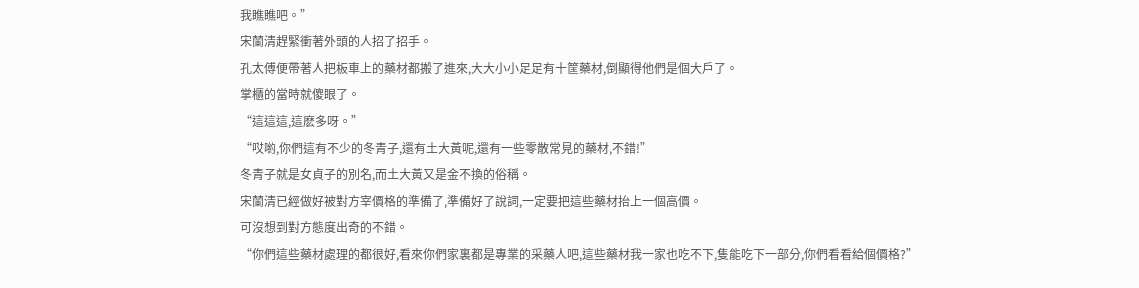我瞧瞧吧。”
宋蘭清趕緊衝著外頭的人招了招手。
孔太傅便帶著人把板車上的藥材都搬了進來,大大小小足足有十筐藥材,倒顯得他們是個大戶了。
掌櫃的當時就傻眼了。
“這這這,這麽多呀。”
“哎喲,你們這有不少的冬青子,還有土大黃呢,還有一些零散常見的藥材,不錯!”
冬青子就是女貞子的別名,而土大黃又是金不換的俗稱。
宋蘭清已經做好被對方宰價格的準備了,準備好了說詞,一定要把這些藥材抬上一個高價。
可沒想到對方態度出奇的不錯。
“你們這些藥材處理的都很好,看來你們家裏都是專業的采藥人吧,這些藥材我一家也吃不下,隻能吃下一部分,你們看看給個價格?”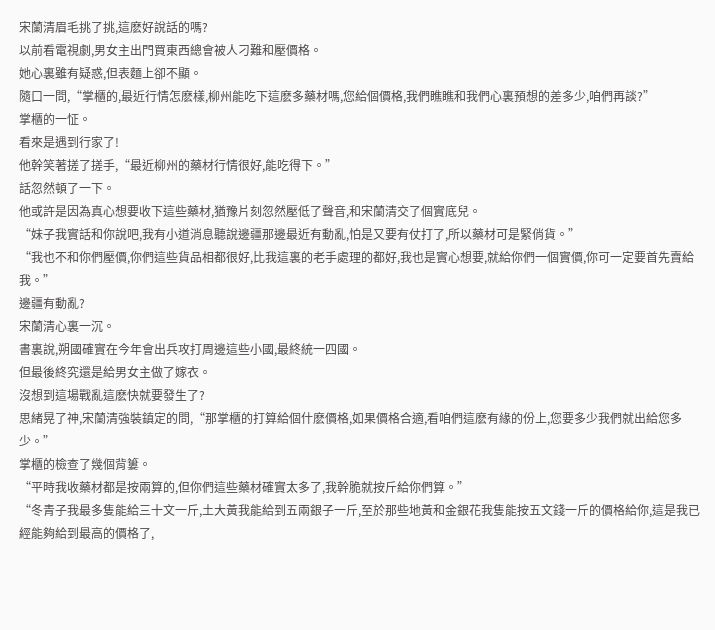宋蘭清眉毛挑了挑,這麽好說話的嗎?
以前看電視劇,男女主出門買東西總會被人刁難和壓價格。
她心裏雖有疑惑,但表麵上卻不顯。
隨口一問,“掌櫃的,最近行情怎麽樣,柳州能吃下這麽多藥材嗎,您給個價格,我們瞧瞧和我們心裏預想的差多少,咱們再談?”
掌櫃的一怔。
看來是遇到行家了!
他幹笑著搓了搓手,“最近柳州的藥材行情很好,能吃得下。”
話忽然頓了一下。
他或許是因為真心想要收下這些藥材,猶豫片刻忽然壓低了聲音,和宋蘭清交了個實底兒。
“妹子我實話和你說吧,我有小道消息聽說邊疆那邊最近有動亂,怕是又要有仗打了,所以藥材可是緊俏貨。”
“我也不和你們壓價,你們這些貨品相都很好,比我這裏的老手處理的都好,我也是實心想要,就給你們一個實價,你可一定要首先賣給我。”
邊疆有動亂?
宋蘭清心裏一沉。
書裏說,朔國確實在今年會出兵攻打周邊這些小國,最終統一四國。
但最後終究還是給男女主做了嫁衣。
沒想到這場戰亂這麽快就要發生了?
思緒晃了神,宋蘭清強裝鎮定的問,“那掌櫃的打算給個什麽價格,如果價格合適,看咱們這麽有緣的份上,您要多少我們就出給您多少。”
掌櫃的檢查了幾個背簍。
“平時我收藥材都是按兩算的,但你們這些藥材確實太多了,我幹脆就按斤給你們算。”
“冬青子我最多隻能給三十文一斤,土大黃我能給到五兩銀子一斤,至於那些地黃和金銀花我隻能按五文錢一斤的價格給你,這是我已經能夠給到最高的價格了,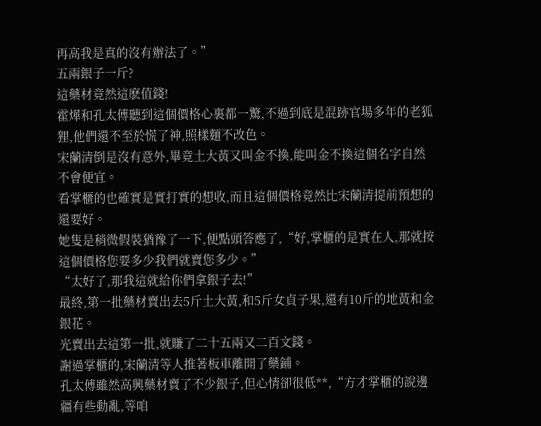再高我是真的沒有辦法了。”
五兩銀子一斤?
這藥材竟然這麽值錢!
霍燁和孔太傅聽到這個價格心裏都一驚,不過到底是混跡官場多年的老狐狸,他們還不至於慌了神,照樣麵不改色。
宋蘭清倒是沒有意外,畢竟土大黃又叫金不換,能叫金不換這個名字自然不會便宜。
看掌櫃的也確實是實打實的想收,而且這個價格竟然比宋蘭清提前預想的還要好。
她隻是稍微假裝猶豫了一下,便點頭答應了,“好,掌櫃的是實在人,那就按這個價格您要多少我們就賣您多少。”
“太好了,那我這就給你們拿銀子去!”
最終,第一批藥材賣出去5斤土大黃,和5斤女貞子果,還有10斤的地黃和金銀花。
光賣出去這第一批,就賺了二十五兩又二百文錢。
謝過掌櫃的,宋蘭清等人推著板車離開了藥鋪。
孔太傅雖然高興藥材賣了不少銀子,但心情卻很低**,“方才掌櫃的說邊疆有些動亂,等咱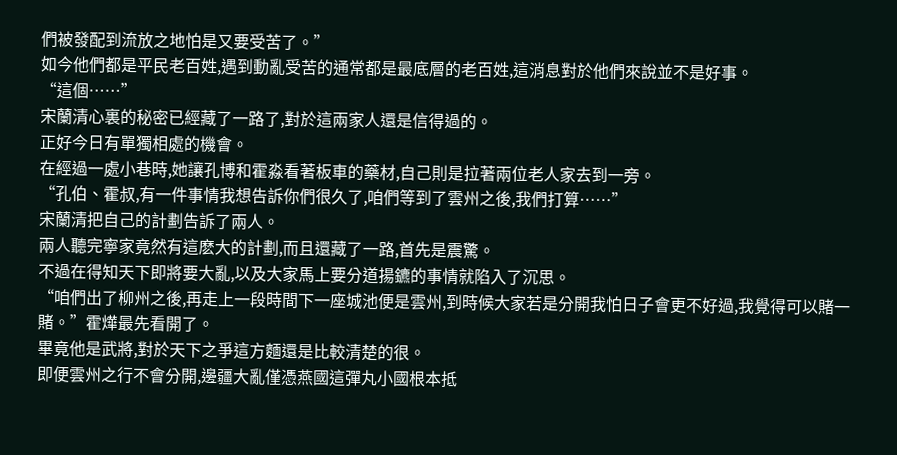們被發配到流放之地怕是又要受苦了。”
如今他們都是平民老百姓,遇到動亂受苦的通常都是最底層的老百姓,這消息對於他們來說並不是好事。
“這個……”
宋蘭清心裏的秘密已經藏了一路了,對於這兩家人還是信得過的。
正好今日有單獨相處的機會。
在經過一處小巷時,她讓孔博和霍淼看著板車的藥材,自己則是拉著兩位老人家去到一旁。
“孔伯、霍叔,有一件事情我想告訴你們很久了,咱們等到了雲州之後,我們打算……”
宋蘭清把自己的計劃告訴了兩人。
兩人聽完寧家竟然有這麽大的計劃,而且還藏了一路,首先是震驚。
不過在得知天下即將要大亂,以及大家馬上要分道揚鑣的事情就陷入了沉思。
“咱們出了柳州之後,再走上一段時間下一座城池便是雲州,到時候大家若是分開我怕日子會更不好過,我覺得可以賭一賭。”霍燁最先看開了。
畢竟他是武將,對於天下之爭這方麵還是比較清楚的很。
即便雲州之行不會分開,邊疆大亂僅憑燕國這彈丸小國根本抵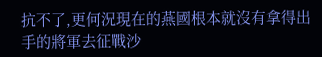抗不了,更何況現在的燕國根本就沒有拿得出手的將軍去征戰沙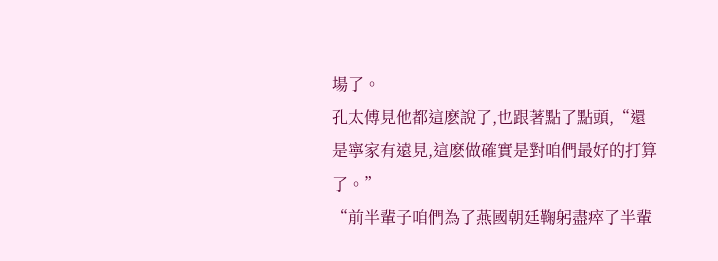場了。
孔太傅見他都這麽說了,也跟著點了點頭,“還是寧家有遠見,這麽做確實是對咱們最好的打算了。”
“前半輩子咱們為了燕國朝廷鞠躬盡瘁了半輩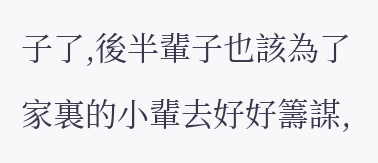子了,後半輩子也該為了家裏的小輩去好好籌謀,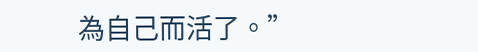為自己而活了。”